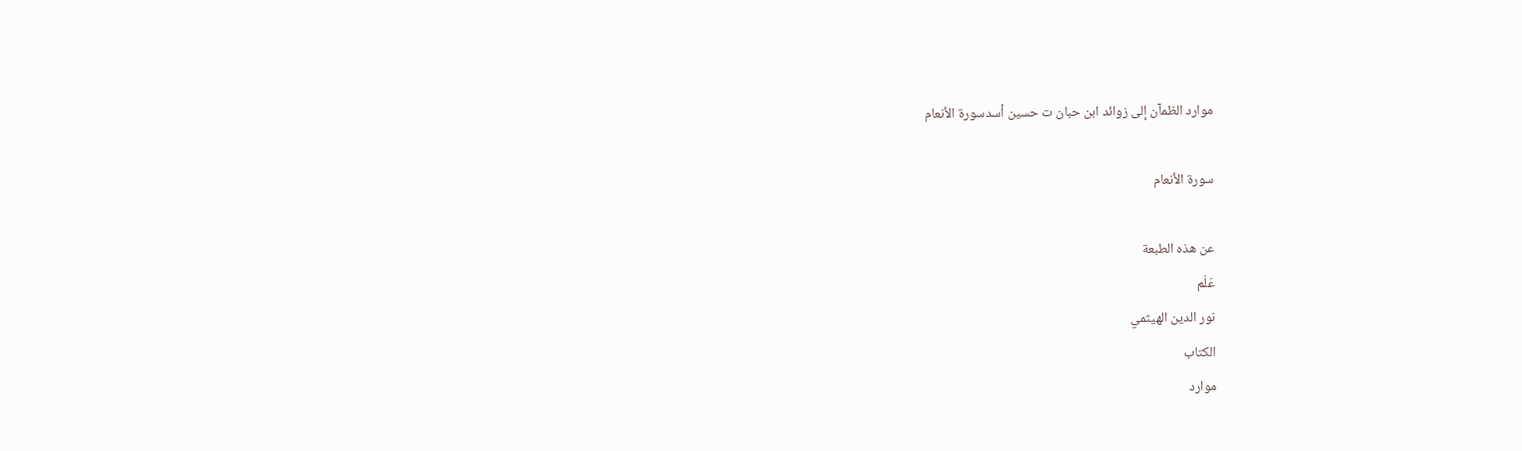موارد الظمآن إلى زوائد ابن حبان ت حسين أسدسورة الأنعام

سورة الأنعام

عن هذه الطبعة
عَلَم
نور الدين الهيثمي
الكتاب
موارد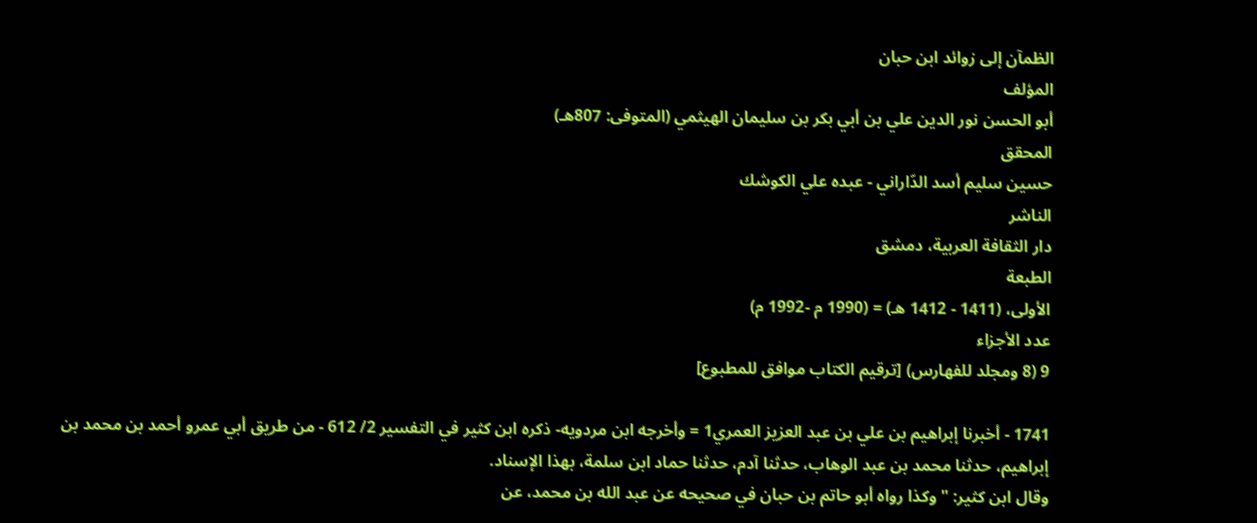الظمآن إلى زوائد ابن حبان
المؤلف
أبو الحسن نور الدين علي بن أبي بكر بن سليمان الهيثمي (المتوفى: 807هـ)
المحقق
حسين سليم أسد الدّاراني - عبده علي الكوشك
الناشر
دار الثقافة العربية، دمشق
الطبعة
الأولى، (1411 - 1412 هـ) = (1990 م -1992 م)
عدد الأجزاء
9 (8 ومجلد للفهارس) [ترقيم الكتاب موافق للمطبوع]

1741 - أخبرنا إبراهيم بن علي بن عبد العزيز العمري1 = وأخرجه ابن مردويه- ذكره ابن كثير في التفسير 2/ 612 - من طريق أبي عمرو أحمد بن محمد بن إبراهيم، حدثنا محمد بن عبد الوهاب، حدثنا آدم، حدثنا حماد ابن سلمة، بهذا الإسناد.
وقال ابن كثير: "وكذا رواه أبو حاتم بن حبان في صحيحه عن عبد الله بن محمد، عن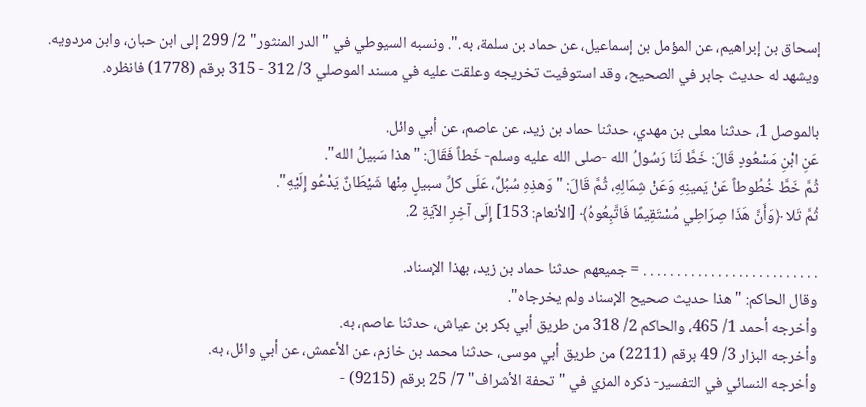إسحاق بن إبراهيم، عن المؤمل بن إسماعيل، عن حماد بن سلمة، به.". ونسبه السيوطي في "الدر المنثور" 2/ 299 إلى ابن حبان، وابن مردويه.
ويشهد له حديث جابر في الصحيح، وقد استوفيت تخريجه وعلقت عليه في مسند الموصلي 3/ 312 - 315 برقم (1778) فانظره.

بالموصل 1، حدثنا معلى بن مهدي، حدثنا حماد بن زيد، عن عاصم، عن أبي وائل.
عَنِ ابْنِ مَسْعُودٍ قَالَ: خَطَّ لَنَا رَسُولُ الله -صلى الله عليه وسلم- خَطاً فَقَالَ: "هذا سَبيلُ الله".
ثُمَّ خَطَّ خُطُوطاً عَنْ يَمينِهِ وَعَنْ شِمَالِهِ، ثُمَّ قَالَ: "وَهذِهِ سُبُلٌ، عَلَى كلِّ سبيلٍ مِنْها شَيْطَانٌ يَدْعُو إِلَيْهِ".
ثُمَّ تَلا ﴿وَأَنَّ هَذَا صِرَاطِي مُسْتَقِيمًا فَاتَّبِعُوهُ﴾ [الأنعام: 153] إِلَى آخِرِ الآيَةِ 2.

. . . . . . . . . . . . . . . . . . . . . . . . . . = جميعهم حدثنا حماد بن زيد، بهذا الإسناد.
وقال الحاكم: "هذا حديث صحيح الإسناد ولم يخرجاه".
وأخرجه أحمد 1/ 465، والحاكم 2/ 318 من طريق أبي بكر بن عياش، حدثنا عاصم، به.
وأخرجه البزار 3/ 49 برقم (2211) من طريق أبي موسى، حدثنا محمد بن خازم، عن الأعمش، عن أبي وائل، به.
وأخرجه النسائي في التفسير- ذكره المزي في "تحفة الأشراف" 7/ 25 برقم (9215) -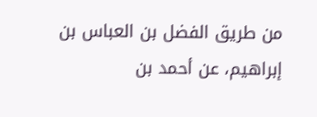من طريق الفضل بن العباس بن إبراهيم، عن أحمد بن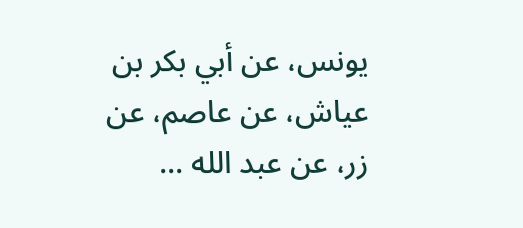يونس، عن أبي بكر بن عياش، عن عاصم، عن زر، عن عبد الله ...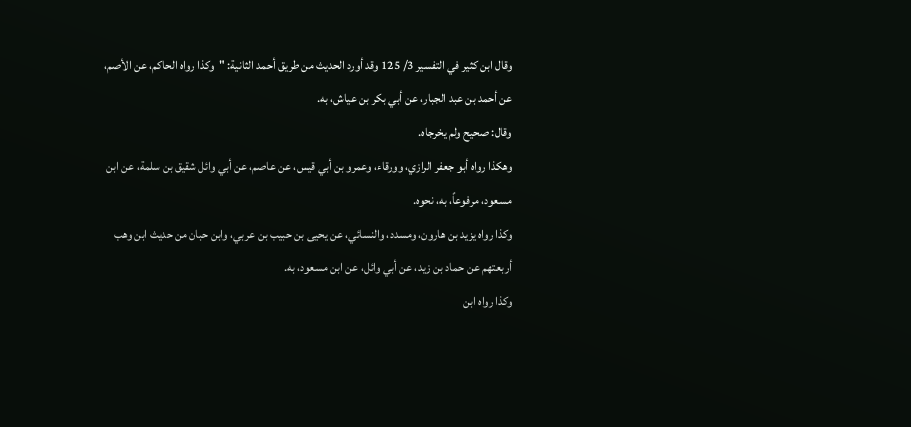وقال ابن كثير في التفسير 3/ 125 وقد أورد الحديث من طريق أحمد الثانية: "وكذا رواه الحاكم، عن الأصم، عن أحمد بن عبد الجبار، عن أبي بكر بن عياش، به.
وقال: صحيح ولم يخرجاه.
وهكذا رواه أبو جعفر الرازي، وورقاء، وعمرو بن أبي قيس، عن عاصم، عن أبي وائل شقيق بن سلمة، عن ابن مسعود، مرفوعاً، به، نحوه.
وكذا رواه يزيد بن هارون، ومسدد، والنسائي، عن يحيى بن حبيب بن عربي، وابن حبان من حديث ابن وهب أربعتهم عن حماد بن زيد، عن أبي وائل، عن ابن مسعود، به.
وكذا رواه ابن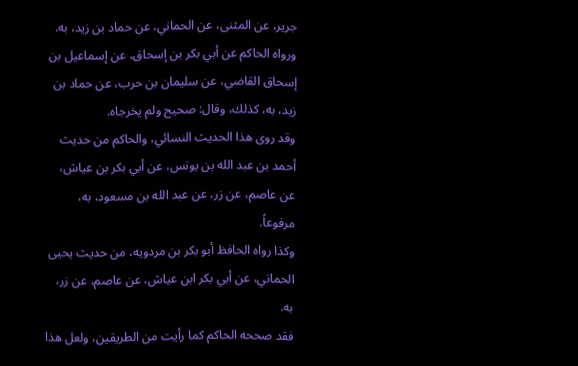جرير، عن المثنى، عن الحماني، عن حماد بن زيد، به.
ورواه الحاكم عن أبي بكر بن إسحاق، عن إسماعيل بن إسحاق القاضي، عن سليمان بن حرب، عن حماد بن زيد، به، كذلك، وقال: صحيح ولم يخرجاه.
وقد روى هذا الحديث النسائي، والحاكم من حديث أحمد بن عبد الله بن يونس، عن أبي بكر بن عياش، عن عاصم، عن زر، عن عبد الله بن مسعود، به، مرفوعاً.
وكذا رواه الحافظ أبو بكر بن مردويه، من حديث يحيى الحماني، عن أبي بكر ابن عياش، عن عاصم، عن زر، به.
فقد صححه الحاكم كما رأيت من الطريقين، ولعل هذا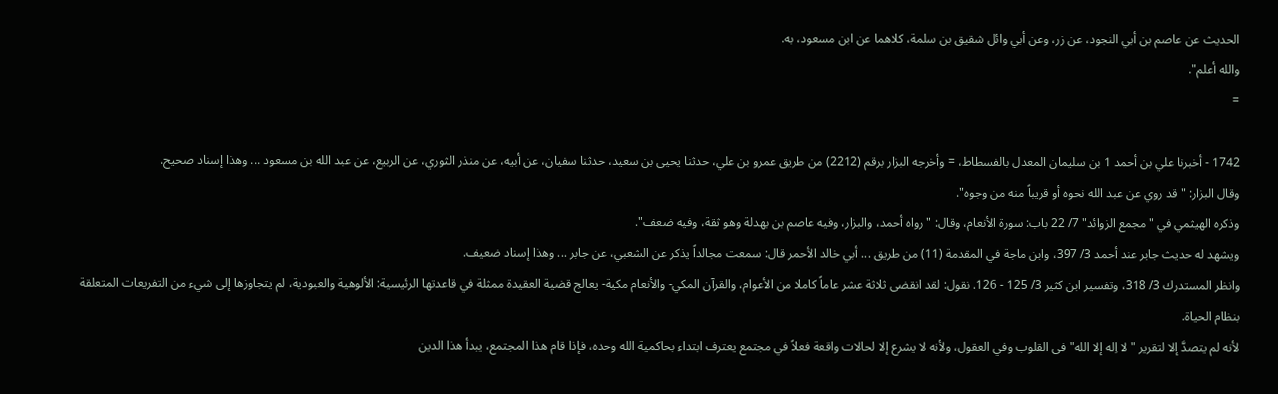الحديث عن عاصم بن أبي النجود، عن زر، وعن أبي وائل شقيق بن سلمة، كلاهما عن ابن مسعود، به.
والله أعلم".
=

1742 - أخبرنا علي بن أحمد 1 بن سليمان المعدل بالفسطاط، = وأخرجه البزار برقم (2212) من طريق عمرو بن علي، حدثنا يحيى بن سعيد، حدثنا سفيان، عن أبيه، عن منذر الثوري، عن الربيع، عن عبد الله بن مسعود ... وهذا إسناد صحيح.
وقال البزار: "قد روي عن عبد الله نحوه أو قريباً منه من وجوه".
وذكره الهيثمي في "مجمع الزوائد" 7/ 22 باب: سورة الأنعام، وقال: "رواه أحمد، والبزار، وفيه عاصم بن بهدلة وهو ثقة، وفيه ضعف".
ويشهد له حديث جابر عند أحمد 3/ 397، وابن ماجة في المقدمة (11) من طريق ... أبي خالد الأحمر قال: سمعت مجالداً يذكر عن الشعبي، عن جابر ... وهذا إسناد ضعيف.
وانظر المستدرك 3/ 318، وتفسير ابن كثير 3/ 125 - 126. نقول: لقد انقضى ثلاثة عشر عاماً كاملا من الأعوام، والقرآن المكي- والأنعام مكية- يعالج قضية العقيدة ممثلة في قاعدتها الرئيسية: الألوهية والعبودية، لم يتجاوزها إلى شيء من التفريعات المتعلقة بنظام الحياة.
لأنه لم يتصدَّ إلا لتقرير "لا اِله إلا الله" فى القلوب وفي العقول، ولأنه لا يشرع إلا لحالات واقعة فعلاً في مجتمع يعترف ابتداء بحاكمية الله وحده، فإذا قام هذا المجتمع، يبدأ هذا الدين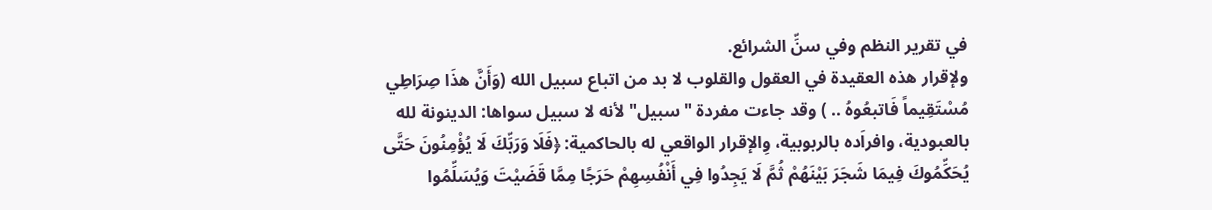في تقرير النظم وفي سنِّ الشرائع.
ولإقرار هذه العقيدة في العقول والقلوب لا بد من اتباع سبيل الله (وَأَنَّ هذَا صِرَاطِي مُسْتَقِيماً فَاتبعُوهُ .. ) وقد جاءت مفردة "سبيل" لأنه لا سبيل سواها: الدينونة لله بالعبودية، وافراَده بالربوبية، وِالإقرار الواقعي له بالحاكمية: ﴿فَلَا وَرَبِّكَ لَا يُؤْمِنُونَ حَتَّى يُحَكِّمُوكَ فِيمَا شَجَرَ بَيْنَهُمْ ثُمَّ لَا يَجِدُوا فِي أَنْفُسِهِمْ حَرَجًا مِمَّا قَضَيْتَ وَيُسَلِّمُوا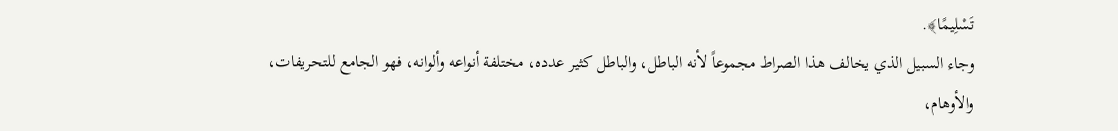تَسْلِيمًا﴾.
وجاء السبيل الذي يخالف هذا الصراط مجموعاً لأنه الباطل، والباطل كثير عدده، مختلفة أنواعه وألوانه، فهو الجامع للتحريفات، والأوهام،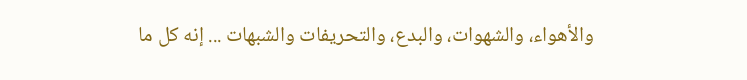والأهواء، والشهوات، والبدع، والتحريفات والشبهات ... إنه كل ما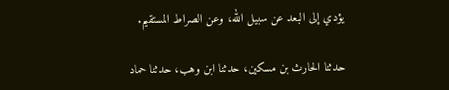يؤدي إلى البعد عن سبيل الله، وعن الصراط المستقيم.

حدثنا الحارث بن مسكين، حدثنا ابن وهب، حدثنا حماد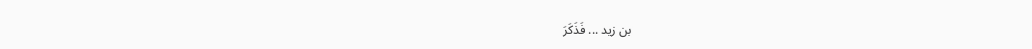بن زيد ... فَذَكَرَ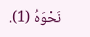نَحْوَهُ (1).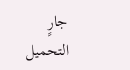جارٍ التحميل